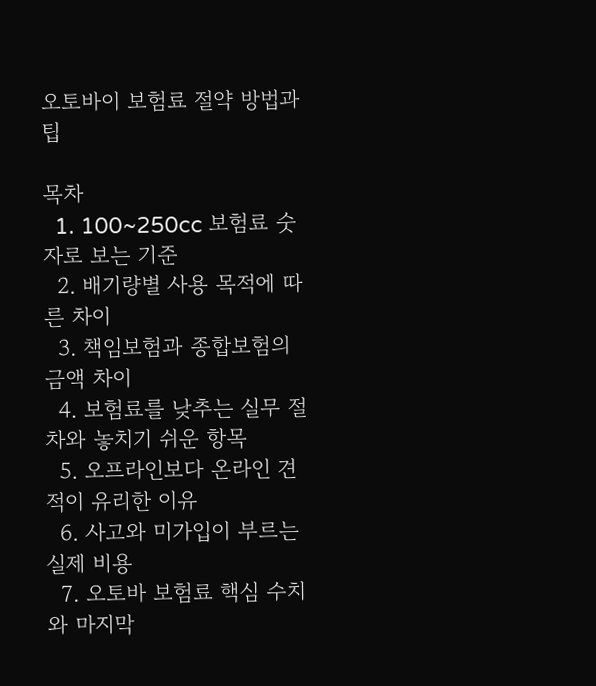오토바이 보험료 절약 방법과 팁

목차
  1. 100~250cc 보험료 숫자로 보는 기준
  2. 배기량별 사용 목적에 따른 차이
  3. 책임보험과 종합보험의 금액 차이
  4. 보험료를 낮추는 실무 절차와 놓치기 쉬운 항목
  5. 오프라인보다 온라인 견적이 유리한 이유
  6. 사고와 미가입이 부르는 실제 비용
  7. 오토바 보험료 핵심 수치와 마지막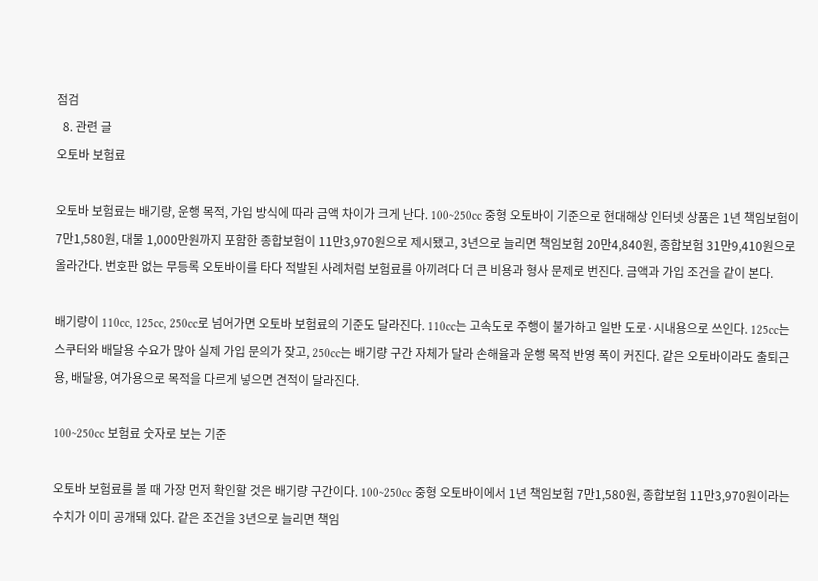점검
  8. 관련 글
오토바 보험료

오토바 보험료는 배기량, 운행 목적, 가입 방식에 따라 금액 차이가 크게 난다. 100~250cc 중형 오토바이 기준으로 현대해상 인터넷 상품은 1년 책임보험이 7만1,580원, 대물 1,000만원까지 포함한 종합보험이 11만3,970원으로 제시됐고, 3년으로 늘리면 책임보험 20만4,840원, 종합보험 31만9,410원으로 올라간다. 번호판 없는 무등록 오토바이를 타다 적발된 사례처럼 보험료를 아끼려다 더 큰 비용과 형사 문제로 번진다. 금액과 가입 조건을 같이 본다.

배기량이 110cc, 125cc, 250cc로 넘어가면 오토바 보험료의 기준도 달라진다. 110cc는 고속도로 주행이 불가하고 일반 도로·시내용으로 쓰인다. 125cc는 스쿠터와 배달용 수요가 많아 실제 가입 문의가 잦고, 250cc는 배기량 구간 자체가 달라 손해율과 운행 목적 반영 폭이 커진다. 같은 오토바이라도 출퇴근용, 배달용, 여가용으로 목적을 다르게 넣으면 견적이 달라진다.

100~250cc 보험료 숫자로 보는 기준

오토바 보험료를 볼 때 가장 먼저 확인할 것은 배기량 구간이다. 100~250cc 중형 오토바이에서 1년 책임보험 7만1,580원, 종합보험 11만3,970원이라는 수치가 이미 공개돼 있다. 같은 조건을 3년으로 늘리면 책임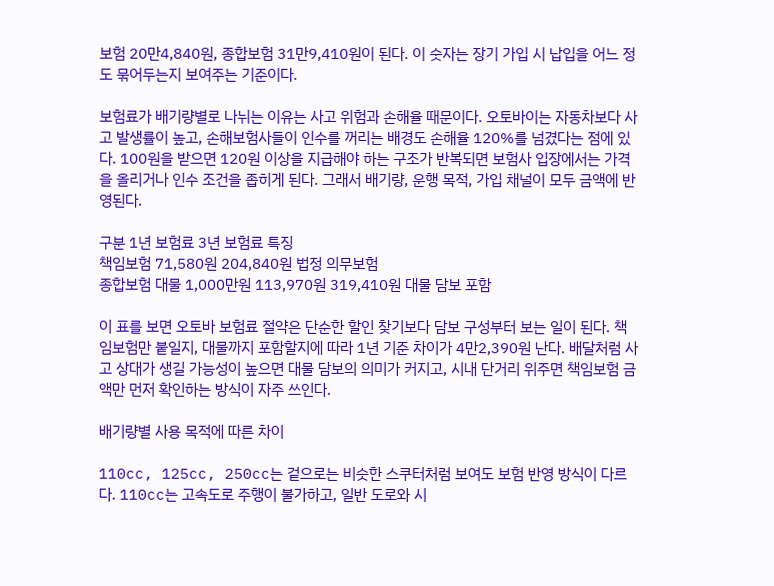보험 20만4,840원, 종합보험 31만9,410원이 된다. 이 숫자는 장기 가입 시 납입을 어느 정도 묶어두는지 보여주는 기준이다.

보험료가 배기량별로 나뉘는 이유는 사고 위험과 손해율 때문이다. 오토바이는 자동차보다 사고 발생률이 높고, 손해보험사들이 인수를 꺼리는 배경도 손해율 120%를 넘겼다는 점에 있다. 100원을 받으면 120원 이상을 지급해야 하는 구조가 반복되면 보험사 입장에서는 가격을 올리거나 인수 조건을 좁히게 된다. 그래서 배기량, 운행 목적, 가입 채널이 모두 금액에 반영된다.

구분 1년 보험료 3년 보험료 특징
책임보험 71,580원 204,840원 법정 의무보험
종합보험 대물 1,000만원 113,970원 319,410원 대물 담보 포함

이 표를 보면 오토바 보험료 절약은 단순한 할인 찾기보다 담보 구성부터 보는 일이 된다. 책임보험만 붙일지, 대물까지 포함할지에 따라 1년 기준 차이가 4만2,390원 난다. 배달처럼 사고 상대가 생길 가능성이 높으면 대물 담보의 의미가 커지고, 시내 단거리 위주면 책임보험 금액만 먼저 확인하는 방식이 자주 쓰인다.

배기량별 사용 목적에 따른 차이

110cc, 125cc, 250cc는 겉으로는 비슷한 스쿠터처럼 보여도 보험 반영 방식이 다르다. 110cc는 고속도로 주행이 불가하고, 일반 도로와 시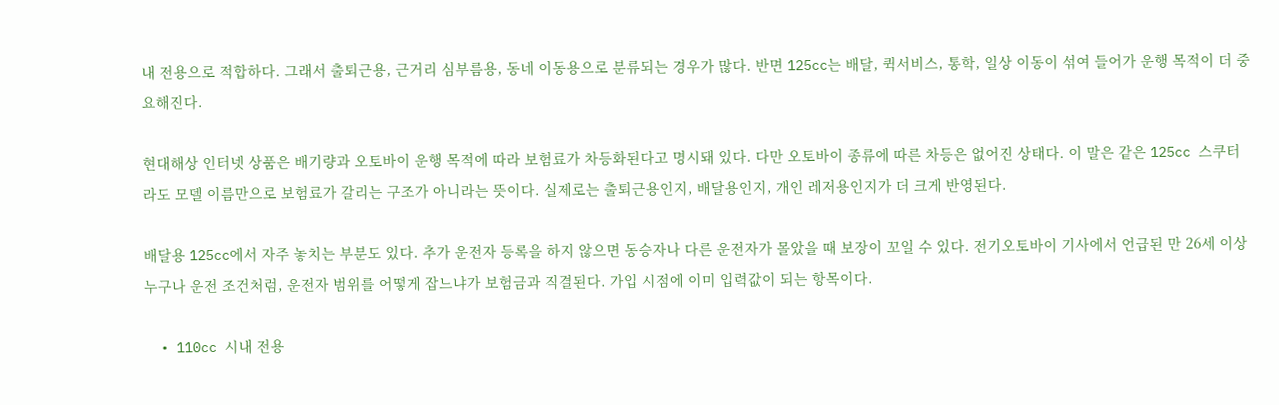내 전용으로 적합하다. 그래서 출퇴근용, 근거리 심부름용, 동네 이동용으로 분류되는 경우가 많다. 반면 125cc는 배달, 퀵서비스, 통학, 일상 이동이 섞여 들어가 운행 목적이 더 중요해진다.

현대해상 인터넷 상품은 배기량과 오토바이 운행 목적에 따라 보험료가 차등화된다고 명시돼 있다. 다만 오토바이 종류에 따른 차등은 없어진 상태다. 이 말은 같은 125cc 스쿠터라도 모델 이름만으로 보험료가 갈리는 구조가 아니라는 뜻이다. 실제로는 출퇴근용인지, 배달용인지, 개인 레저용인지가 더 크게 반영된다.

배달용 125cc에서 자주 놓치는 부분도 있다. 추가 운전자 등록을 하지 않으면 동승자나 다른 운전자가 몰았을 때 보장이 꼬일 수 있다. 전기오토바이 기사에서 언급된 만 26세 이상 누구나 운전 조건처럼, 운전자 범위를 어떻게 잡느냐가 보험금과 직결된다. 가입 시점에 이미 입력값이 되는 항목이다.

  • 110cc 시내 전용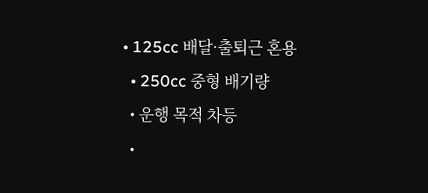• 125cc 배달·출퇴근 혼용
  • 250cc 중형 배기량
  • 운행 목적 차등
  •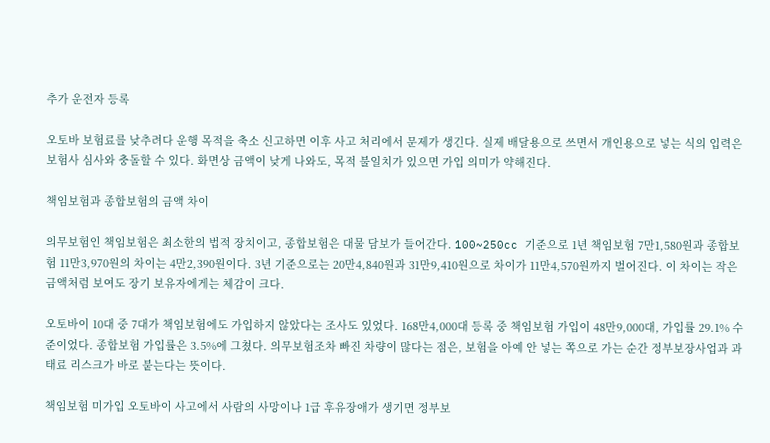추가 운전자 등록

오토바 보험료를 낮추려다 운행 목적을 축소 신고하면 이후 사고 처리에서 문제가 생긴다. 실제 배달용으로 쓰면서 개인용으로 넣는 식의 입력은 보험사 심사와 충돌할 수 있다. 화면상 금액이 낮게 나와도, 목적 불일치가 있으면 가입 의미가 약해진다.

책임보험과 종합보험의 금액 차이

의무보험인 책임보험은 최소한의 법적 장치이고, 종합보험은 대물 담보가 들어간다. 100~250cc 기준으로 1년 책임보험 7만1,580원과 종합보험 11만3,970원의 차이는 4만2,390원이다. 3년 기준으로는 20만4,840원과 31만9,410원으로 차이가 11만4,570원까지 벌어진다. 이 차이는 작은 금액처럼 보여도 장기 보유자에게는 체감이 크다.

오토바이 10대 중 7대가 책임보험에도 가입하지 않았다는 조사도 있었다. 168만4,000대 등록 중 책임보험 가입이 48만9,000대, 가입률 29.1% 수준이었다. 종합보험 가입률은 3.5%에 그쳤다. 의무보험조차 빠진 차량이 많다는 점은, 보험을 아예 안 넣는 쪽으로 가는 순간 정부보장사업과 과태료 리스크가 바로 붙는다는 뜻이다.

책임보험 미가입 오토바이 사고에서 사람의 사망이나 1급 후유장애가 생기면 정부보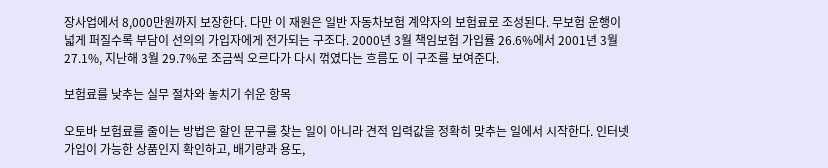장사업에서 8,000만원까지 보장한다. 다만 이 재원은 일반 자동차보험 계약자의 보험료로 조성된다. 무보험 운행이 넓게 퍼질수록 부담이 선의의 가입자에게 전가되는 구조다. 2000년 3월 책임보험 가입률 26.6%에서 2001년 3월 27.1%, 지난해 3월 29.7%로 조금씩 오르다가 다시 꺾였다는 흐름도 이 구조를 보여준다.

보험료를 낮추는 실무 절차와 놓치기 쉬운 항목

오토바 보험료를 줄이는 방법은 할인 문구를 찾는 일이 아니라 견적 입력값을 정확히 맞추는 일에서 시작한다. 인터넷 가입이 가능한 상품인지 확인하고, 배기량과 용도,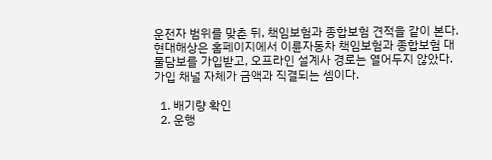운전자 범위를 맞춘 뒤, 책임보험과 종합보험 견적을 같이 본다. 현대해상은 홈페이지에서 이륜자동차 책임보험과 종합보험 대물담보를 가입받고, 오프라인 설계사 경로는 열어두지 않았다. 가입 채널 자체가 금액과 직결되는 셈이다.

  1. 배기량 확인
  2. 운행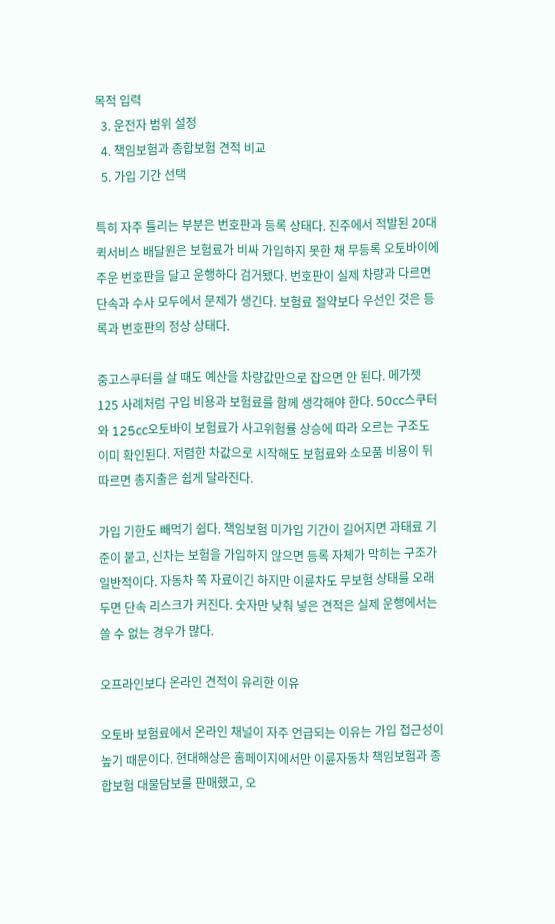목적 입력
  3. 운전자 범위 설정
  4. 책임보험과 종합보험 견적 비교
  5. 가입 기간 선택

특히 자주 틀리는 부분은 번호판과 등록 상태다. 진주에서 적발된 20대 퀵서비스 배달원은 보험료가 비싸 가입하지 못한 채 무등록 오토바이에 주운 번호판을 달고 운행하다 검거됐다. 번호판이 실제 차량과 다르면 단속과 수사 모두에서 문제가 생긴다. 보험료 절약보다 우선인 것은 등록과 번호판의 정상 상태다.

중고스쿠터를 살 때도 예산을 차량값만으로 잡으면 안 된다. 메가젯125 사례처럼 구입 비용과 보험료를 함께 생각해야 한다. 50cc스쿠터와 125cc오토바이 보험료가 사고위험률 상승에 따라 오르는 구조도 이미 확인된다. 저렴한 차값으로 시작해도 보험료와 소모품 비용이 뒤따르면 총지출은 쉽게 달라진다.

가입 기한도 빼먹기 쉽다. 책임보험 미가입 기간이 길어지면 과태료 기준이 붙고, 신차는 보험을 가입하지 않으면 등록 자체가 막히는 구조가 일반적이다. 자동차 쪽 자료이긴 하지만 이륜차도 무보험 상태를 오래 두면 단속 리스크가 커진다. 숫자만 낮춰 넣은 견적은 실제 운행에서는 쓸 수 없는 경우가 많다.

오프라인보다 온라인 견적이 유리한 이유

오토바 보험료에서 온라인 채널이 자주 언급되는 이유는 가입 접근성이 높기 때문이다. 현대해상은 홈페이지에서만 이륜자동차 책임보험과 종합보험 대물담보를 판매했고, 오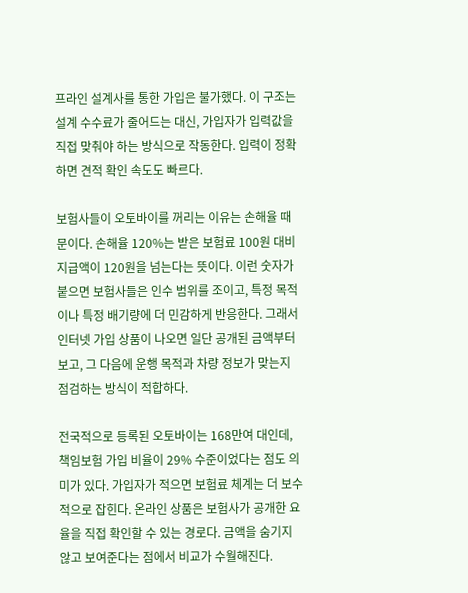프라인 설계사를 통한 가입은 불가했다. 이 구조는 설계 수수료가 줄어드는 대신, 가입자가 입력값을 직접 맞춰야 하는 방식으로 작동한다. 입력이 정확하면 견적 확인 속도도 빠르다.

보험사들이 오토바이를 꺼리는 이유는 손해율 때문이다. 손해율 120%는 받은 보험료 100원 대비 지급액이 120원을 넘는다는 뜻이다. 이런 숫자가 붙으면 보험사들은 인수 범위를 조이고, 특정 목적이나 특정 배기량에 더 민감하게 반응한다. 그래서 인터넷 가입 상품이 나오면 일단 공개된 금액부터 보고, 그 다음에 운행 목적과 차량 정보가 맞는지 점검하는 방식이 적합하다.

전국적으로 등록된 오토바이는 168만여 대인데, 책임보험 가입 비율이 29% 수준이었다는 점도 의미가 있다. 가입자가 적으면 보험료 체계는 더 보수적으로 잡힌다. 온라인 상품은 보험사가 공개한 요율을 직접 확인할 수 있는 경로다. 금액을 숨기지 않고 보여준다는 점에서 비교가 수월해진다.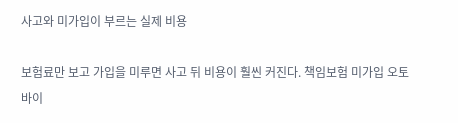사고와 미가입이 부르는 실제 비용

보험료만 보고 가입을 미루면 사고 뒤 비용이 훨씬 커진다. 책임보험 미가입 오토바이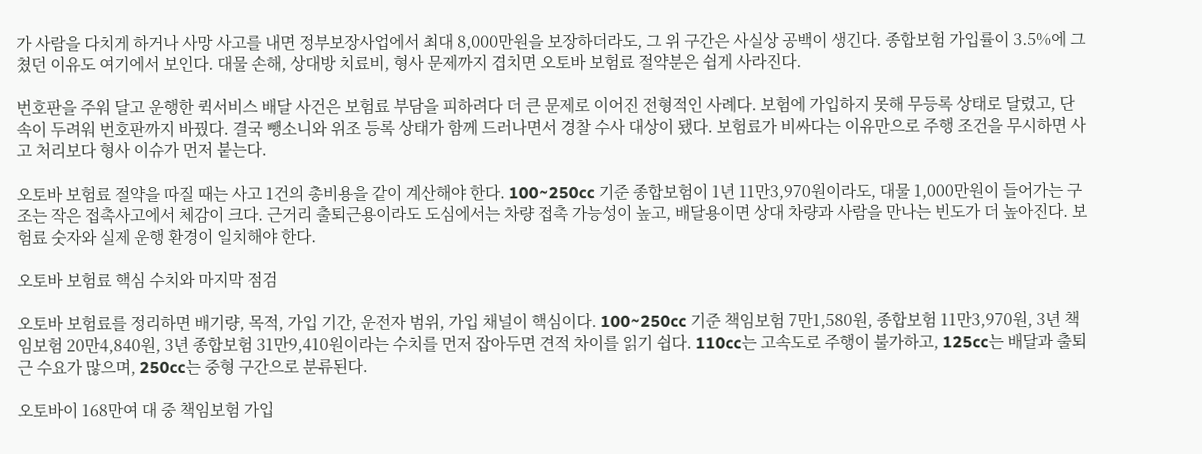가 사람을 다치게 하거나 사망 사고를 내면 정부보장사업에서 최대 8,000만원을 보장하더라도, 그 위 구간은 사실상 공백이 생긴다. 종합보험 가입률이 3.5%에 그쳤던 이유도 여기에서 보인다. 대물 손해, 상대방 치료비, 형사 문제까지 겹치면 오토바 보험료 절약분은 쉽게 사라진다.

번호판을 주워 달고 운행한 퀵서비스 배달 사건은 보험료 부담을 피하려다 더 큰 문제로 이어진 전형적인 사례다. 보험에 가입하지 못해 무등록 상태로 달렸고, 단속이 두려워 번호판까지 바꿨다. 결국 뺑소니와 위조 등록 상태가 함께 드러나면서 경찰 수사 대상이 됐다. 보험료가 비싸다는 이유만으로 주행 조건을 무시하면 사고 처리보다 형사 이슈가 먼저 붙는다.

오토바 보험료 절약을 따질 때는 사고 1건의 총비용을 같이 계산해야 한다. 100~250cc 기준 종합보험이 1년 11만3,970원이라도, 대물 1,000만원이 들어가는 구조는 작은 접촉사고에서 체감이 크다. 근거리 출퇴근용이라도 도심에서는 차량 접촉 가능성이 높고, 배달용이면 상대 차량과 사람을 만나는 빈도가 더 높아진다. 보험료 숫자와 실제 운행 환경이 일치해야 한다.

오토바 보험료 핵심 수치와 마지막 점검

오토바 보험료를 정리하면 배기량, 목적, 가입 기간, 운전자 범위, 가입 채널이 핵심이다. 100~250cc 기준 책임보험 7만1,580원, 종합보험 11만3,970원, 3년 책임보험 20만4,840원, 3년 종합보험 31만9,410원이라는 수치를 먼저 잡아두면 견적 차이를 읽기 쉽다. 110cc는 고속도로 주행이 불가하고, 125cc는 배달과 출퇴근 수요가 많으며, 250cc는 중형 구간으로 분류된다.

오토바이 168만여 대 중 책임보험 가입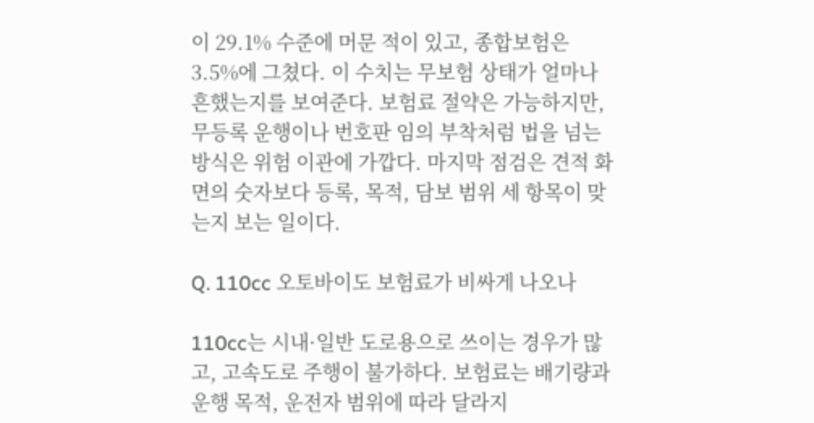이 29.1% 수준에 머문 적이 있고, 종합보험은 3.5%에 그쳤다. 이 수치는 무보험 상태가 얼마나 흔했는지를 보여준다. 보험료 절약은 가능하지만, 무등록 운행이나 번호판 임의 부착처럼 법을 넘는 방식은 위험 이관에 가깝다. 마지막 점검은 견적 화면의 숫자보다 등록, 목적, 담보 범위 세 항목이 맞는지 보는 일이다.

Q. 110cc 오토바이도 보험료가 비싸게 나오나

110cc는 시내·일반 도로용으로 쓰이는 경우가 많고, 고속도로 주행이 불가하다. 보험료는 배기량과 운행 목적, 운전자 범위에 따라 달라지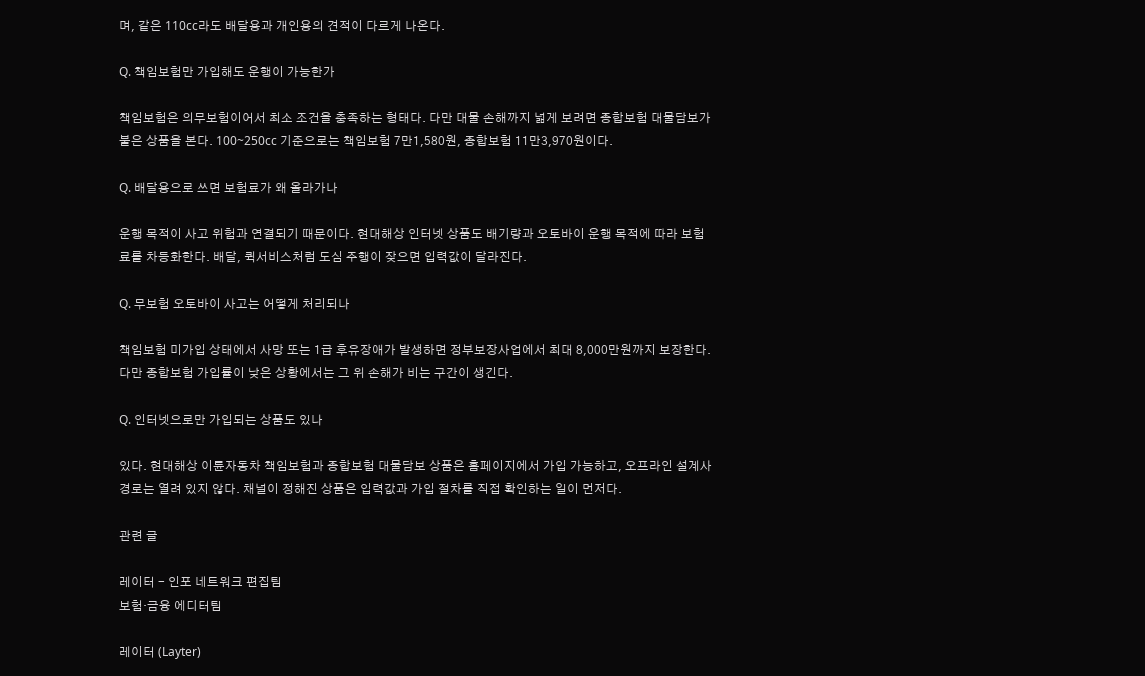며, 같은 110cc라도 배달용과 개인용의 견적이 다르게 나온다.

Q. 책임보험만 가입해도 운행이 가능한가

책임보험은 의무보험이어서 최소 조건을 충족하는 형태다. 다만 대물 손해까지 넓게 보려면 종합보험 대물담보가 붙은 상품을 본다. 100~250cc 기준으로는 책임보험 7만1,580원, 종합보험 11만3,970원이다.

Q. 배달용으로 쓰면 보험료가 왜 올라가나

운행 목적이 사고 위험과 연결되기 때문이다. 현대해상 인터넷 상품도 배기량과 오토바이 운행 목적에 따라 보험료를 차등화한다. 배달, 퀵서비스처럼 도심 주행이 잦으면 입력값이 달라진다.

Q. 무보험 오토바이 사고는 어떻게 처리되나

책임보험 미가입 상태에서 사망 또는 1급 후유장애가 발생하면 정부보장사업에서 최대 8,000만원까지 보장한다. 다만 종합보험 가입률이 낮은 상황에서는 그 위 손해가 비는 구간이 생긴다.

Q. 인터넷으로만 가입되는 상품도 있나

있다. 현대해상 이륜자동차 책임보험과 종합보험 대물담보 상품은 홈페이지에서 가입 가능하고, 오프라인 설계사 경로는 열려 있지 않다. 채널이 정해진 상품은 입력값과 가입 절차를 직접 확인하는 일이 먼저다.

관련 글

레이터 - 인포 네트워크 편집팀
보험·금융 에디터팀

레이터 (Layter)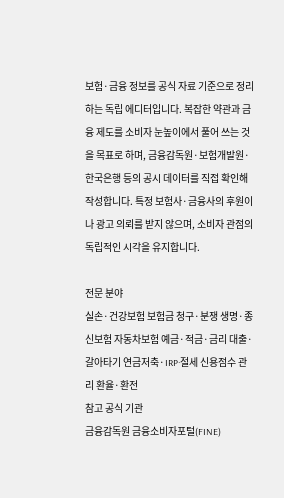보험·금융 정보를 공식 자료 기준으로 정리하는 독립 에디터입니다. 복잡한 약관과 금융 제도를 소비자 눈높이에서 풀어 쓰는 것을 목표로 하며, 금융감독원·보험개발원·한국은행 등의 공시 데이터를 직접 확인해 작성합니다. 특정 보험사·금융사의 후원이나 광고 의뢰를 받지 않으며, 소비자 관점의 독립적인 시각을 유지합니다.

전문 분야
실손·건강보험 보험금 청구·분쟁 생명·종신보험 자동차보험 예금·적금·금리 대출·갈아타기 연금저축·IRP·절세 신용점수 관리 환율·환전
참고 공식 기관
금융감독원 금융소비자포털(FINE)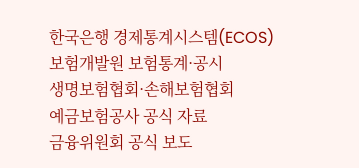한국은행 경제통계시스템(ECOS)
보험개발원 보험통계·공시
생명보험협회·손해보험협회
예금보험공사 공식 자료
금융위원회 공식 보도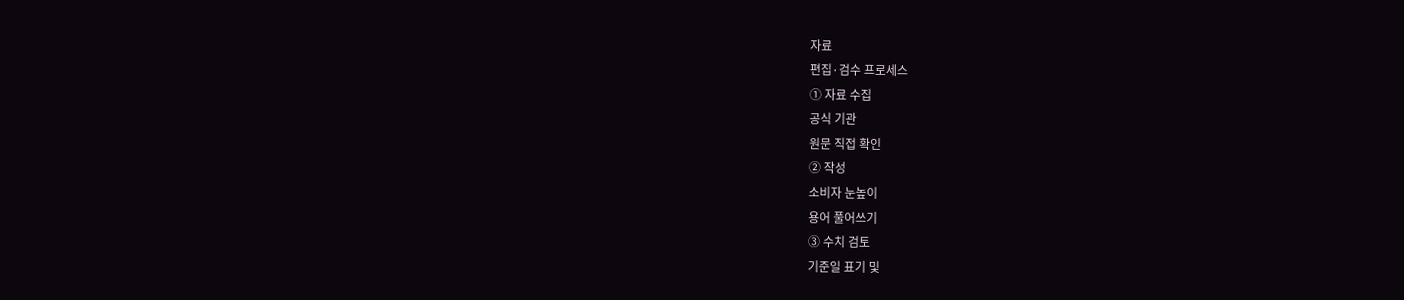자료
편집·검수 프로세스
① 자료 수집
공식 기관
원문 직접 확인
② 작성
소비자 눈높이
용어 풀어쓰기
③ 수치 검토
기준일 표기 및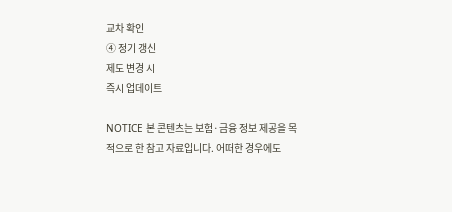교차 확인
④ 정기 갱신
제도 변경 시
즉시 업데이트

NOTICE 본 콘텐츠는 보험·금융 정보 제공을 목적으로 한 참고 자료입니다. 어떠한 경우에도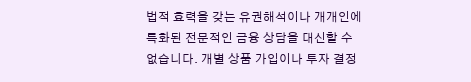법적 효력을 갖는 유권해석이나 개개인에 특화된 전문적인 금융 상담을 대신할 수 없습니다. 개별 상품 가입이나 투자 결정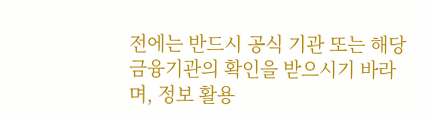전에는 반드시 공식 기관 또는 해당 금융기관의 확인을 받으시기 바라며, 정보 활용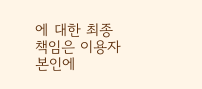에 대한 최종 책임은 이용자 본인에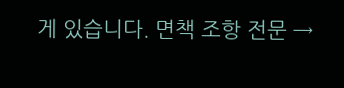게 있습니다. 면책 조항 전문 →